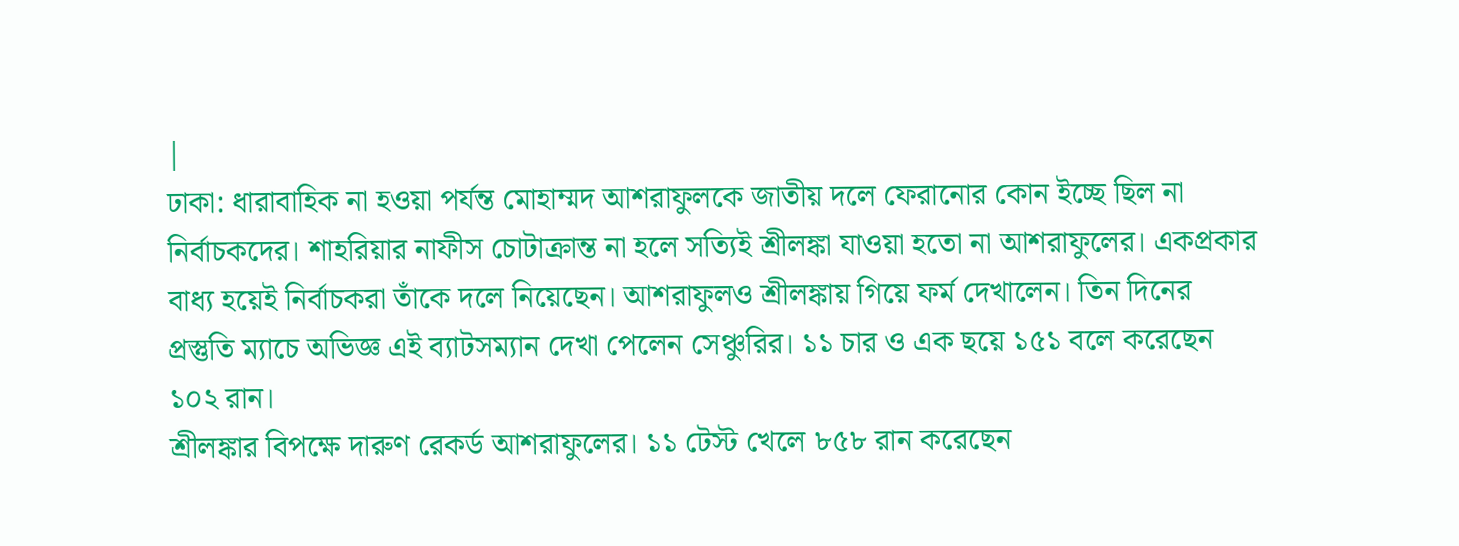|
ঢাকা: ধারাবাহিক না হওয়া পর্যন্ত মোহাম্মদ আশরাফুলকে জাতীয় দলে ফেরানোর কোন ইচ্ছে ছিল না নির্বাচকদের। শাহরিয়ার নাফীস চোটাক্রান্ত না হলে সত্যিই শ্রীলঙ্কা যাওয়া হতো না আশরাফুলের। একপ্রকার বাধ্য হয়েই নির্বাচকরা তাঁকে দলে নিয়েছেন। আশরাফুলও শ্রীলঙ্কায় গিয়ে ফর্ম দেখালেন। তিন দিনের প্রস্তুতি ম্যাচে অভিজ্ঞ এই ব্যাটসম্যান দেখা পেলেন সেঞ্চুরির। ১১ চার ও এক ছয়ে ১৫১ বলে করেছেন ১০২ রান।
শ্রীলঙ্কার বিপক্ষে দারুণ রেকর্ড আশরাফুলের। ১১ টেস্ট খেলে ৮৫৮ রান করেছেন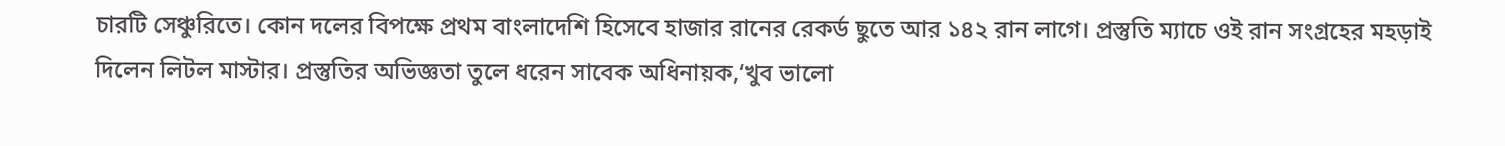চারটি সেঞ্চুরিতে। কোন দলের বিপক্ষে প্রথম বাংলাদেশি হিসেবে হাজার রানের রেকর্ড ছুতে আর ১৪২ রান লাগে। প্রস্তুতি ম্যাচে ওই রান সংগ্রহের মহড়াই দিলেন লিটল মাস্টার। প্রস্তুতির অভিজ্ঞতা তুলে ধরেন সাবেক অধিনায়ক,‘খুব ভালো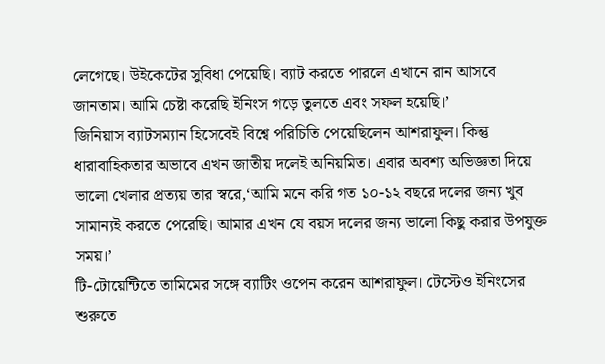লেগেছে। উইকেটের সুবিধা পেয়েছি। ব্যাট করতে পারলে এখানে রান আসবে জানতাম। আমি চেষ্টা করেছি ইনিংস গড়ে তুলতে এবং সফল হয়েছি।’
জিনিয়াস ব্যাটসম্যান হিসেবেই বিশ্বে পরিচিতি পেয়েছিলেন আশরাফুল। কিন্তু ধারাবাহিকতার অভাবে এখন জাতীয় দলেই অনিয়মিত। এবার অবশ্য অভিজ্ঞতা দিয়ে ভালো খেলার প্রত্যয় তার স্বরে,‘আমি মনে করি গত ১০-১২ বছরে দলের জন্য খুব সামান্যই করতে পেরেছি। আমার এখন যে বয়স দলের জন্য ভালো কিছু করার উপযুক্ত সময়।’
টি-টোয়েন্টিতে তামিমের সঙ্গে ব্যাটিং ওপেন করেন আশরাফুল। টেস্টেও ইনিংসের শুরুতে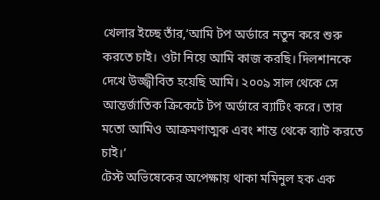খেলার ইচ্ছে তাঁর,‘আমি টপ অর্ডারে নতুন করে শুরু করতে চাই। ওটা নিয়ে আমি কাজ করছি। দিলশানকে দেখে উজ্জ্বীবিত হয়েছি আমি। ২০০৯ সাল থেকে সে আন্তর্জাতিক ক্রিকেটে টপ অর্ডারে ব্যাটিং করে। তার মতো আমিও আক্রমণাত্মক এবং শান্ত থেকে ব্যাট করতে চাই।’
টেস্ট অভিষেকের অপেক্ষায় থাকা মমিনুল হক এক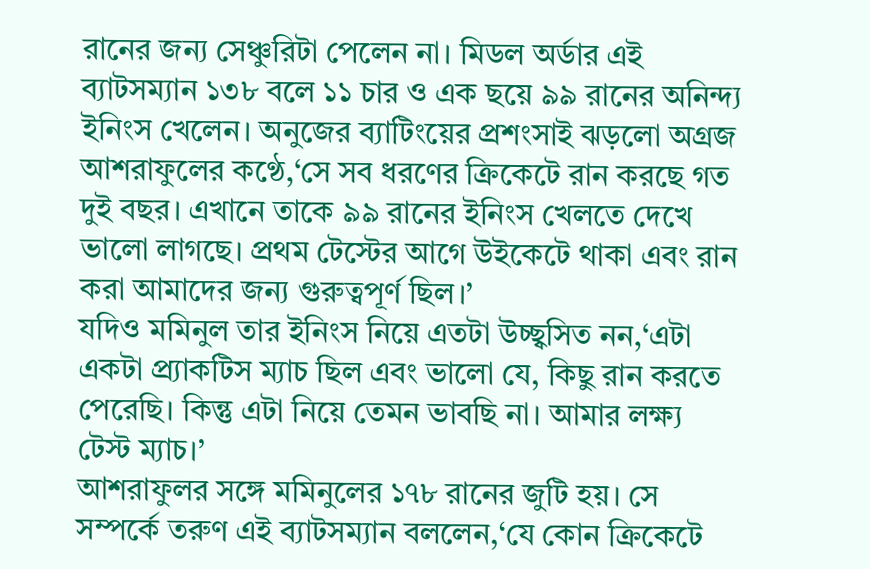রানের জন্য সেঞ্চুরিটা পেলেন না। মিডল অর্ডার এই ব্যাটসম্যান ১৩৮ বলে ১১ চার ও এক ছয়ে ৯৯ রানের অনিন্দ্য ইনিংস খেলেন। অনুজের ব্যাটিংয়ের প্রশংসাই ঝড়লো অগ্রজ আশরাফুলের কণ্ঠে,‘সে সব ধরণের ক্রিকেটে রান করছে গত দুই বছর। এখানে তাকে ৯৯ রানের ইনিংস খেলতে দেখে ভালো লাগছে। প্রথম টেস্টের আগে উইকেটে থাকা এবং রান করা আমাদের জন্য গুরুত্বপূর্ণ ছিল।’
যদিও মমিনুল তার ইনিংস নিয়ে এতটা উচ্ছ্বসিত নন,‘এটা একটা প্র্যাকটিস ম্যাচ ছিল এবং ভালো যে, কিছু রান করতে পেরেছি। কিন্তু এটা নিয়ে তেমন ভাবছি না। আমার লক্ষ্য টেস্ট ম্যাচ।’
আশরাফুলর সঙ্গে মমিনুলের ১৭৮ রানের জুটি হয়। সে সম্পর্কে তরুণ এই ব্যাটসম্যান বললেন,‘যে কোন ক্রিকেটে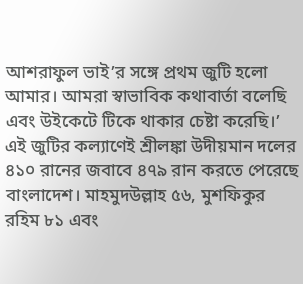আশরাফুল ভাই’র সঙ্গে প্রথম জুটি হলো আমার। আমরা স্বাভাবিক কথাবার্তা বলেছি এবং উইকেটে টিকে থাকার চেষ্টা করেছি।’
এই জুটির কল্যাণেই শ্রীলঙ্কা উদীয়মান দলের ৪১০ রানের জবাবে ৪৭৯ রান করতে পেরেছে বাংলাদেশ। মাহমুদউল্লাহ ৫৬, মুশফিকুর রহিম ৮১ এবং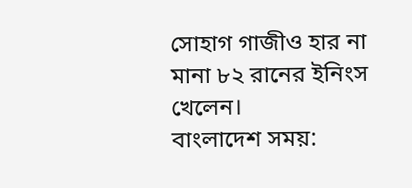সোহাগ গাজীও হার না মানা ৮২ রানের ইনিংস খেলেন।
বাংলাদেশ সময়: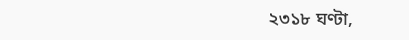২৩১৮ ঘণ্টা,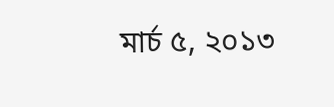মার্চ ৫, ২০১৩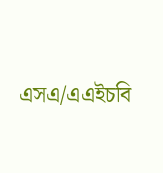এসএ/এএইচবি